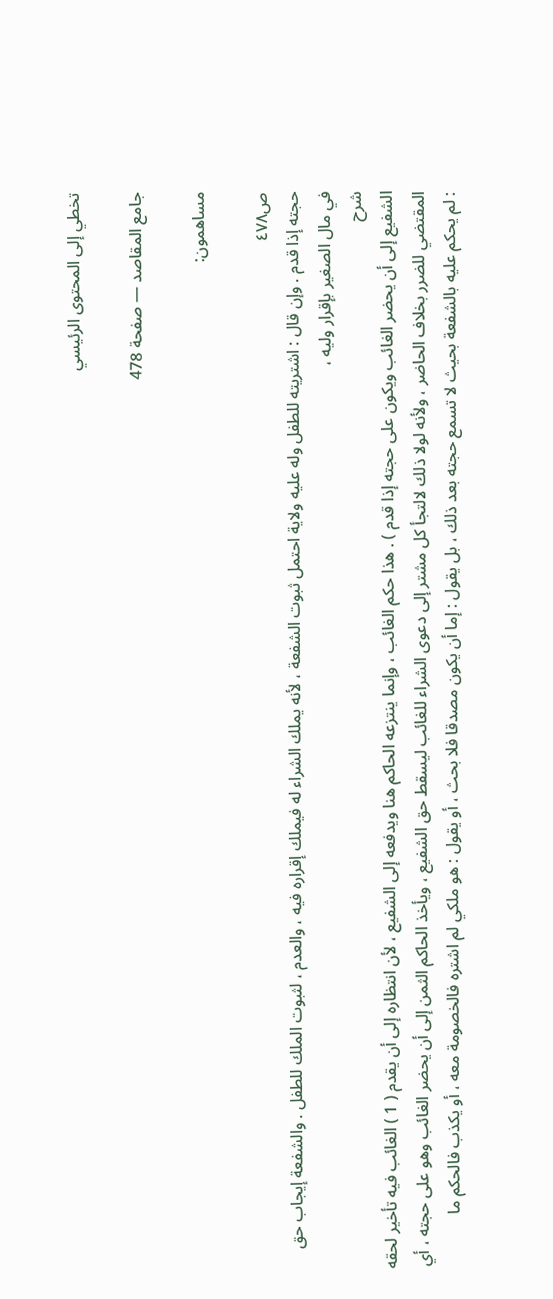تخطي إلى المحتوى الرئيسي

جامع المقاصد — صفحة 478

مساهمون:

ص٤٧٨
حجته إذا قدم . وإن قال : اشتريته للطفل وله عليه ولاية احتمل ثبوت الشفعة ، لأنه يملك الشراء له فيملك إقراره فيه ، والعدم ، لثبوت الملك للطفل . والشفعة إيجاب حق في مال الصغير بإقرار وليه ،
شرح
الشفيع إلى أن يحضر الغائب ويكون على حجته إذا قدم ) . هذا حكم الغائب ، وإنما ينتزعه الحاكم هنا ويدفعه إلى الشفيع ، لأن انتظاره إلى أن يقدم ( 1 ) الغائب فيه تأخير لحقه المقتضي للضرر بخلاف الحاضر ، ولأنه لولا ذلك لالتجأ كل مشتر إلى دعوى الشراء للغائب ليسقط حق الشفيع ، ويأخذ الحاكم الثمن إلى أن يحضر الغائب وهو على حجته ، أي : لم يحكم عليه بالشفعة بحيث لا تسمع حجته بعد ذلك ، بل يقول : إما أن يكون مصدقا فلا بحث ، أو يقول : هو ملكي لم اشتره فالخصومة معه ، أو يكذب فالحكم ما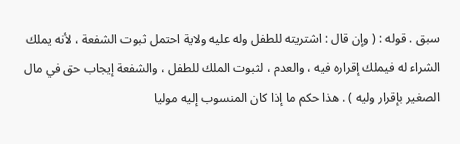سبق . قوله : ( وإن قال : اشتريته للطفل وله عليه ولاية احتمل ثبوت الشفعة ، لأنه يملك الشراء له فيملك إقراره فيه ، والعدم ، لثبوت الملك للطفل ، والشفعة إيجاب حق في مال الصغير بإقرار وليه ) . هذا حكم ما إذا كان المنسوب إليه موليا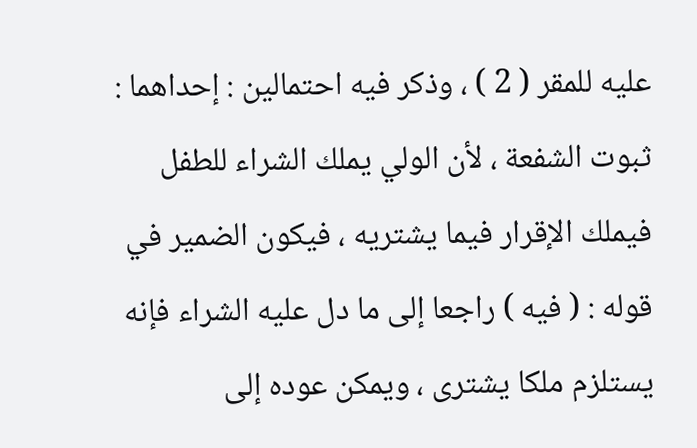عليه للمقر ( 2 ) ، وذكر فيه احتمالين : إحداهما : ثبوت الشفعة ، لأن الولي يملك الشراء للطفل فيملك الإقرار فيما يشتريه ، فيكون الضمير في قوله : ( فيه ) راجعا إلى ما دل عليه الشراء فإنه يستلزم ملكا يشترى ، ويمكن عوده إلى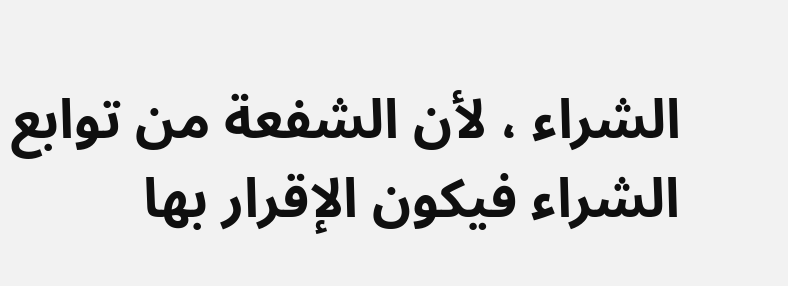الشراء ، لأن الشفعة من توابع الشراء فيكون الإقرار بها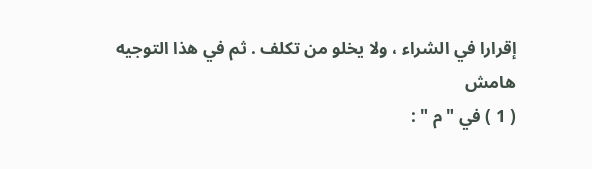إقرارا في الشراء ، ولا يخلو من تكلف . ثم في هذا التوجيه
هامش
( 1 ) في " م " :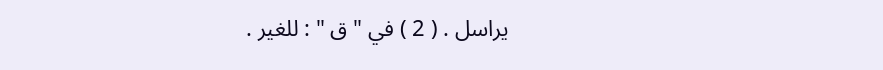يراسل . ( 2 ) في " ق " : للغير .